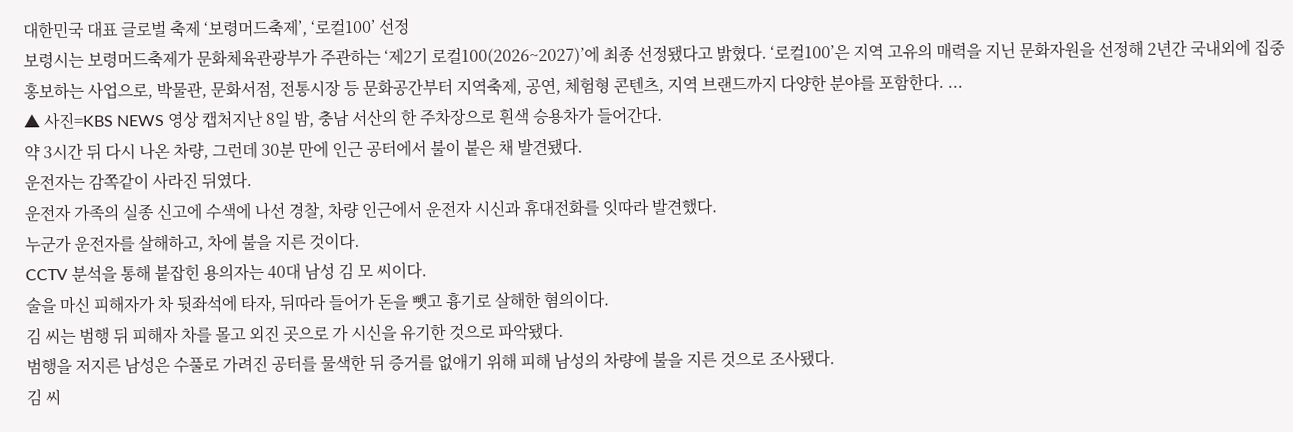대한민국 대표 글로벌 축제 ‘보령머드축제’, ‘로컬100’ 선정
보령시는 보령머드축제가 문화체육관광부가 주관하는 ‘제2기 로컬100(2026~2027)’에 최종 선정됐다고 밝혔다. ‘로컬100’은 지역 고유의 매력을 지닌 문화자원을 선정해 2년간 국내외에 집중 홍보하는 사업으로, 박물관, 문화서점, 전통시장 등 문화공간부터 지역축제, 공연, 체험형 콘텐츠, 지역 브랜드까지 다양한 분야를 포함한다. ...
▲ 사진=KBS NEWS 영상 캡처지난 8일 밤, 충남 서산의 한 주차장으로 흰색 승용차가 들어간다.
약 3시간 뒤 다시 나온 차량, 그런데 30분 만에 인근 공터에서 불이 붙은 채 발견됐다.
운전자는 감쪽같이 사라진 뒤였다.
운전자 가족의 실종 신고에 수색에 나선 경찰, 차량 인근에서 운전자 시신과 휴대전화를 잇따라 발견했다.
누군가 운전자를 살해하고, 차에 불을 지른 것이다.
CCTV 분석을 통해 붙잡힌 용의자는 40대 남성 김 모 씨이다.
술을 마신 피해자가 차 뒷좌석에 타자, 뒤따라 들어가 돈을 뺏고 흉기로 살해한 혐의이다.
김 씨는 범행 뒤 피해자 차를 몰고 외진 곳으로 가 시신을 유기한 것으로 파악됐다.
범행을 저지른 남성은 수풀로 가려진 공터를 물색한 뒤 증거를 없애기 위해 피해 남성의 차량에 불을 지른 것으로 조사됐다.
김 씨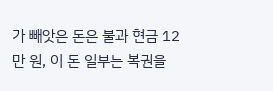가 빼앗은 돈은 불과 현금 12만 원, 이 돈 일부는 복권을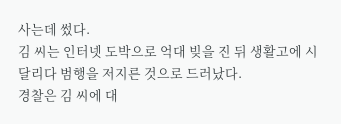사는데 썼다.
김 씨는 인터넷 도박으로 억대 빚을 진 뒤 생활고에 시달리다 범행을 저지른 것으로 드러났다.
경찰은 김 씨에 대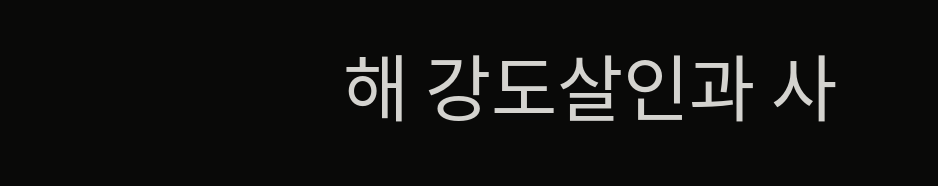해 강도살인과 사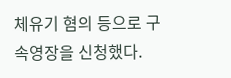체유기 혐의 등으로 구속영장을 신청했다.